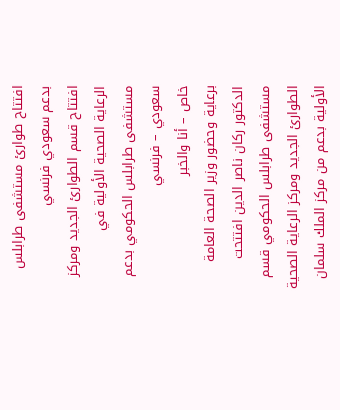افتتاح طوارئ مستشفى طرابلس بدعم سعودي فرنسي
افتتاح قسم الطوارئ الجديد ومركز الرعاية الصحية الأولية في مستشفى طرابلس الحكومي بدعم سعودي – فرنسي
خاص – أنا والخبر
برعاية وحضور وزير الصحة العامة الدكتور ركان ناصر الدين افتتحت مستشفى طرابلس الحكومي قسم الطوارئ الجديد ومركز الرعاية الصحية الأولية بدعم من مركز الملك سلمان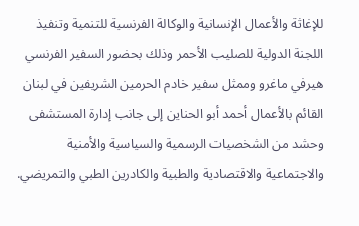للإغاثة والأعمال الإنسانية والوكالة الفرنسية للتنمية وتنفيذ اللجنة الدولية للصليب الأحمر وذلك بحضور السفير الفرنسي هيرفي ماغرو وممثل سفير خادم الحرمين الشريفين في لبنان القائم بالأعمال أحمد أبو الحناين إلى جانب إدارة المستشفى وحشد من الشخصيات الرسمية والسياسية والأمنية والاجتماعية والاقتصادية والطبية والكادرين الطبي والتمريضي.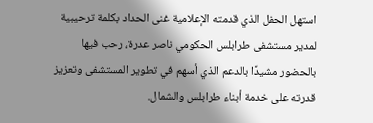استهل الحفل الذي قدمته الإعلامية غنى الحداد بكلمة ترحيبية لمدير مستشفى طرابلس الحكومي ناصر عدرة، رحب فيها بالحضور مشيدًا بالدعم الذي أسهم في تطوير المستشفى وتعزيز قدرته على خدمة أبناء طرابلس والشمال.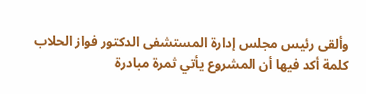وألقى رئيس مجلس إدارة المستشفى الدكتور فواز الحلاب كلمة أكد فيها أن المشروع يأتي ثمرة مبادرة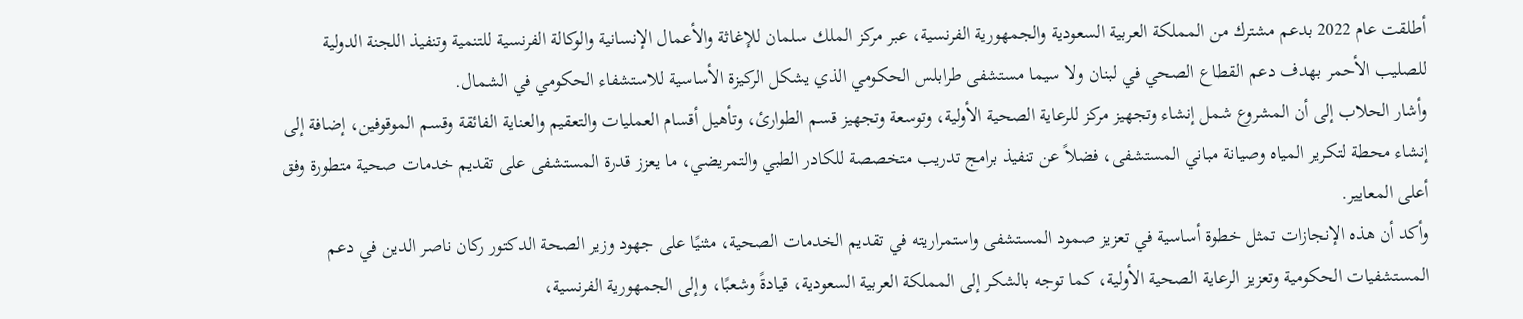أطلقت عام 2022 بدعم مشترك من المملكة العربية السعودية والجمهورية الفرنسية، عبر مركز الملك سلمان للإغاثة والأعمال الإنسانية والوكالة الفرنسية للتنمية وتنفيذ اللجنة الدولية للصليب الأحمر بهدف دعم القطاع الصحي في لبنان ولا سيما مستشفى طرابلس الحكومي الذي يشكل الركيزة الأساسية للاستشفاء الحكومي في الشمال.
وأشار الحلاب إلى أن المشروع شمل إنشاء وتجهيز مركز للرعاية الصحية الأولية، وتوسعة وتجهيز قسم الطوارئ، وتأهيل أقسام العمليات والتعقيم والعناية الفائقة وقسم الموقوفين، إضافة إلى إنشاء محطة لتكرير المياه وصيانة مباني المستشفى، فضلاً عن تنفيذ برامج تدريب متخصصة للكادر الطبي والتمريضي، ما يعزز قدرة المستشفى على تقديم خدمات صحية متطورة وفق أعلى المعايير.
وأكد أن هذه الإنجازات تمثل خطوة أساسية في تعزيز صمود المستشفى واستمراريته في تقديم الخدمات الصحية، مثنيًا على جهود وزير الصحة الدكتور ركان ناصر الدين في دعم المستشفيات الحكومية وتعزيز الرعاية الصحية الأولية، كما توجه بالشكر إلى المملكة العربية السعودية، قيادةً وشعبًا، وإلى الجمهورية الفرنسية،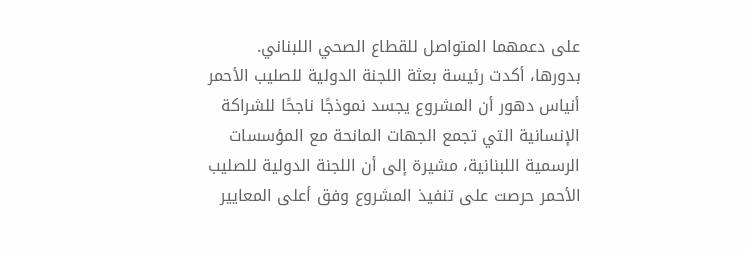على دعمهما المتواصل للقطاع الصحي اللبناني.
بدورها، أكدت رئيسة بعثة اللجنة الدولية للصليب الأحمر أنياس دهور أن المشروع يجسد نموذجًا ناجحًا للشراكة الإنسانية التي تجمع الجهات المانحة مع المؤسسات الرسمية اللبنانية، مشيرة إلى أن اللجنة الدولية للصليب الأحمر حرصت على تنفيذ المشروع وفق أعلى المعايير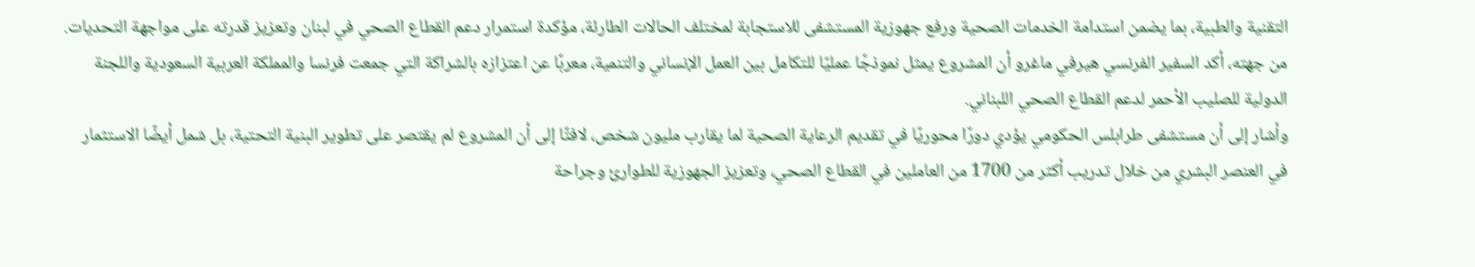التقنية والطبية، بما يضمن استدامة الخدمات الصحية ورفع جهوزية المستشفى للاستجابة لمختلف الحالات الطارئة، مؤكدة استمرار دعم القطاع الصحي في لبنان وتعزيز قدرته على مواجهة التحديات.
من جهته، أكد السفير الفرنسي هيرفي ماغرو أن المشروع يمثل نموذجًا عمليًا للتكامل بين العمل الإنساني والتنمية، معربًا عن اعتزازه بالشراكة التي جمعت فرنسا والمملكة العربية السعودية واللجنة الدولية للصليب الأحمر لدعم القطاع الصحي اللبناني.
وأشار إلى أن مستشفى طرابلس الحكومي يؤدي دورًا محوريًا في تقديم الرعاية الصحية لما يقارب مليون شخص، لافتًا إلى أن المشروع لم يقتصر على تطوير البنية التحتية، بل شمل أيضًا الاستثمار في العنصر البشري من خلال تدريب أكثر من 1700 من العاملين في القطاع الصحي، وتعزيز الجهوزية للطوارئ وجراحة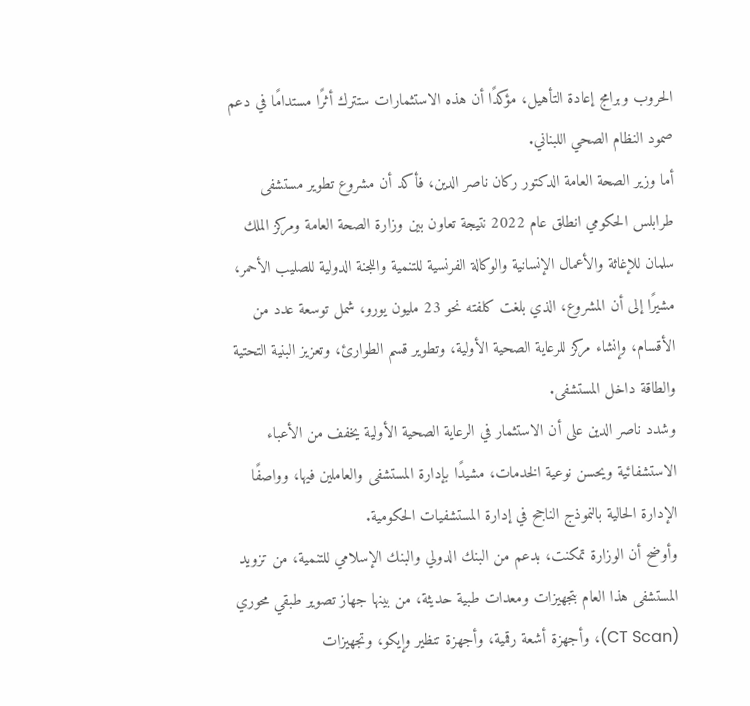الحروب وبرامج إعادة التأهيل، مؤكدًا أن هذه الاستثمارات ستترك أثرًا مستدامًا في دعم صمود النظام الصحي اللبناني.
أما وزير الصحة العامة الدكتور ركان ناصر الدين، فأكد أن مشروع تطوير مستشفى طرابلس الحكومي انطلق عام 2022 نتيجة تعاون بين وزارة الصحة العامة ومركز الملك سلمان للإغاثة والأعمال الإنسانية والوكالة الفرنسية للتنمية واللجنة الدولية للصليب الأحمر، مشيرًا إلى أن المشروع، الذي بلغت كلفته نحو 23 مليون يورو، شمل توسعة عدد من الأقسام، وإنشاء مركز للرعاية الصحية الأولية، وتطوير قسم الطوارئ، وتعزيز البنية التحتية والطاقة داخل المستشفى.
وشدد ناصر الدين على أن الاستثمار في الرعاية الصحية الأولية يخفف من الأعباء الاستشفائية ويحسن نوعية الخدمات، مشيدًا بإدارة المستشفى والعاملين فيها، وواصفًا الإدارة الحالية بالنموذج الناجح في إدارة المستشفيات الحكومية.
وأوضح أن الوزارة تمكنت، بدعم من البنك الدولي والبنك الإسلامي للتنمية، من تزويد المستشفى هذا العام بتجهيزات ومعدات طبية حديثة، من بينها جهاز تصوير طبقي محوري (CT Scan)، وأجهزة أشعة رقمية، وأجهزة تنظير وإيكو، وتجهيزات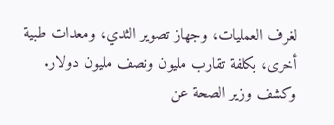لغرف العمليات، وجهاز تصوير الثدي، ومعدات طبية أخرى، بكلفة تقارب مليون ونصف مليون دولار.
وكشف وزير الصحة عن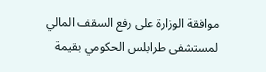موافقة الوزارة على رفع السقف المالي لمستشفى طرابلس الحكومي بقيمة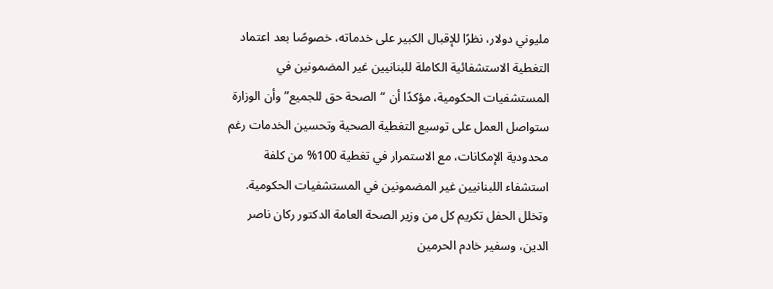مليوني دولار، نظرًا للإقبال الكبير على خدماته، خصوصًا بعد اعتماد التغطية الاستشفائية الكاملة للبنانيين غير المضمونين في المستشفيات الحكومية، مؤكدًا أن “الصحة حق للجميع” وأن الوزارة ستواصل العمل على توسيع التغطية الصحية وتحسين الخدمات رغم محدودية الإمكانات، مع الاستمرار في تغطية 100% من كلفة استشفاء اللبنانيين غير المضمونين في المستشفيات الحكومية.
وتخلل الحفل تكريم كل من وزير الصحة العامة الدكتور ركان ناصر الدين، وسفير خادم الحرمين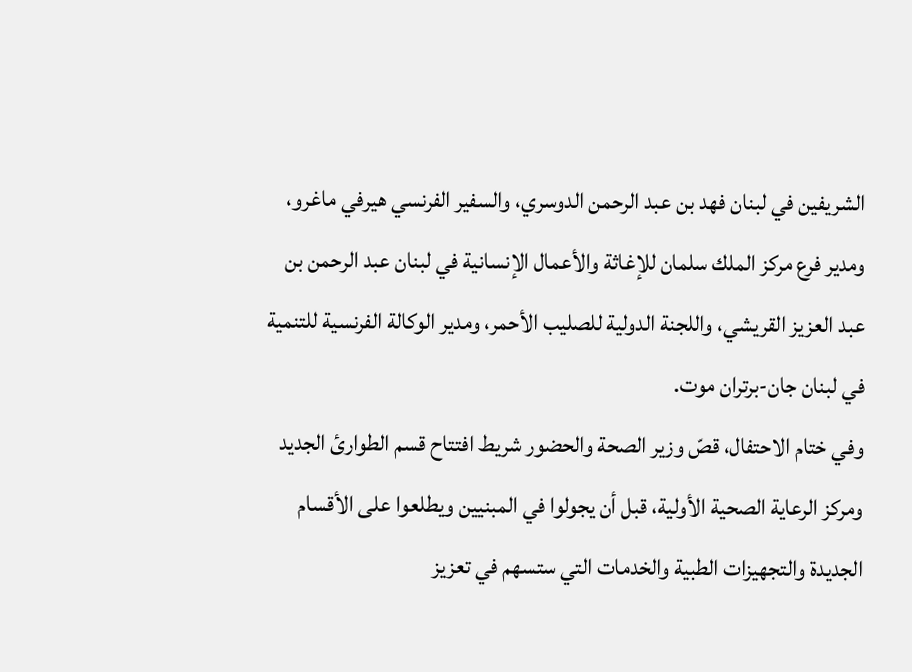الشريفين في لبنان فهد بن عبد الرحمن الدوسري، والسفير الفرنسي هيرفي ماغرو، ومدير فرع مركز الملك سلمان للإغاثة والأعمال الإنسانية في لبنان عبد الرحمن بن عبد العزيز القريشي، واللجنة الدولية للصليب الأحمر، ومدير الوكالة الفرنسية للتنمية في لبنان جان-برتران موت.
وفي ختام الاحتفال، قصّ وزير الصحة والحضور شريط افتتاح قسم الطوارئ الجديد ومركز الرعاية الصحية الأولية، قبل أن يجولوا في المبنيين ويطلعوا على الأقسام الجديدة والتجهيزات الطبية والخدمات التي ستسهم في تعزيز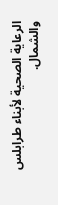الرعاية الصحية لأبناء طرابلس والشمال.